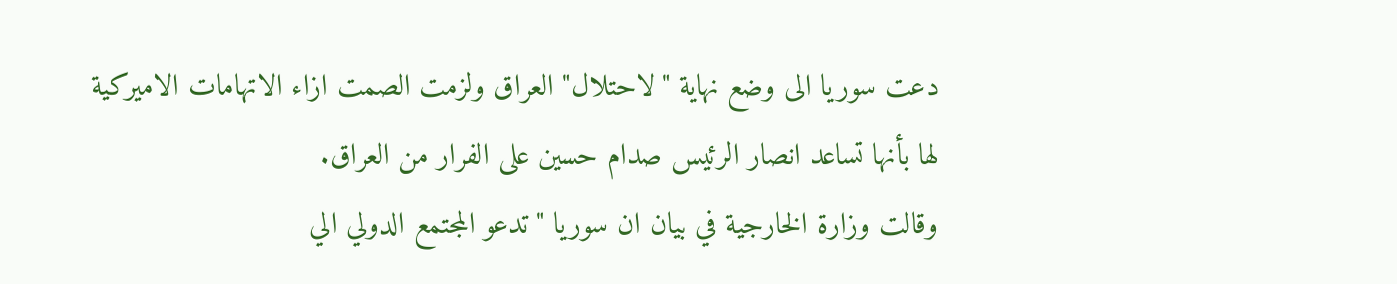دعت سوريا الى وضع نهاية "لاحتلال" العراق ولزمت الصمت ازاء الاتهامات الاميركية لها بأنها تساعد انصار الرئيس صدام حسين على الفرار من العراق.
وقالت وزارة الخارجية في بيان ان سوريا "تدعو المجتمع الدولي الي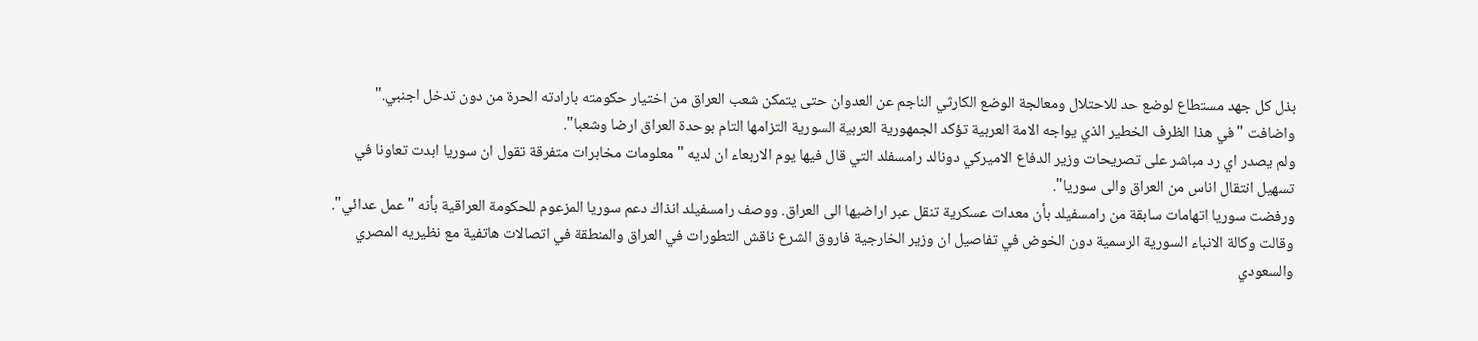بذل كل جهد مستطاع لوضع حد للاحتلال ومعالجة الوضع الكارثي الناجم عن العدوان حتى يتمكن شعب العراق من اختيار حكومته بارادته الحرة من دون تدخل اجنبي."
واضافت "في هذا الظرف الخطير الذي يواجه الامة العربية تؤكد الجمهورية العربية السورية التزامها التام بوحدة العراق ارضا وشعبا".
ولم يصدر اي رد مباشر على تصريحات وزير الدفاع الاميركي دونالد رامسفلد التي قال فيها يوم الاربعاء ان لديه "معلومات مخابرات متفرقة تقول ان سوريا ابدت تعاونا في تسهيل انتقال اناس من العراق والى سوريا".
ورفضت سوريا اتهامات سابقة من رامسفيلد بأن معدات عسكرية تنقل عبر اراضيها الى العراق. ووصف رامسفيلد انذاك دعم سوريا المزعوم للحكومة العراقية بأنه "عمل عدائي".
وقالت وكالة الانباء السورية الرسمية دون الخوض في تفاصيل ان وزير الخارجية فاروق الشرع ناقش التطورات في العراق والمنطقة في اتصالات هاتفية مع نظيريه المصري والسعودي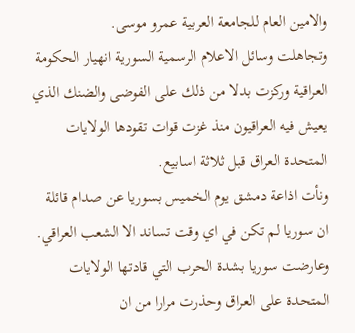والامين العام للجامعة العربية عمرو موسى.
وتجاهلت وسائل الاعلام الرسمية السورية انهيار الحكومة العراقية وركزت بدلا من ذلك على الفوضى والضنك الذي يعيش فيه العراقيون منذ غزت قوات تقودها الولايات المتحدة العراق قبل ثلاثة اسابيع.
ونأت اذاعة دمشق يوم الخميس بسوريا عن صدام قائلة ان سوريا لم تكن في اي وقت تساند الا الشعب العراقي.
وعارضت سوريا بشدة الحرب التي قادتها الولايات المتحدة على العراق وحذرت مرارا من ان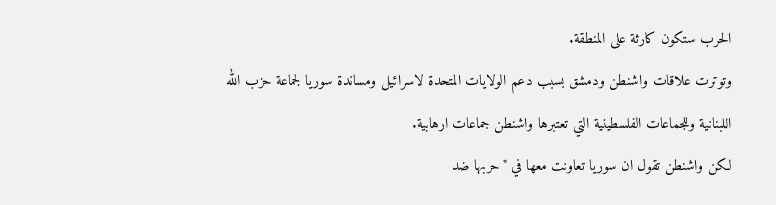الحرب ستكون كارثة على المنطقة.
وتوترت علاقات واشنطن ودمشق بسبب دعم الولايات المتحدة لاسرائيل ومساندة سوريا لجماعة حزب الله اللبنانية وللجماعات الفلسطينية التي تعتبرها واشنطن جماعات ارهابية.
لكن واشنطن تقول ان سوريا تعاونت معها في "حربها ضد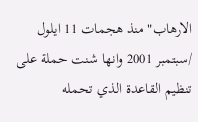الارهاب" منذ هجمات 11 ايلول /سبتمبر 2001 وانها شنت حملة على تنظيم القاعدة الذي تحمله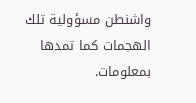واشنطن مسؤولية تلك الهجمات كما تمدها بمعلومات.